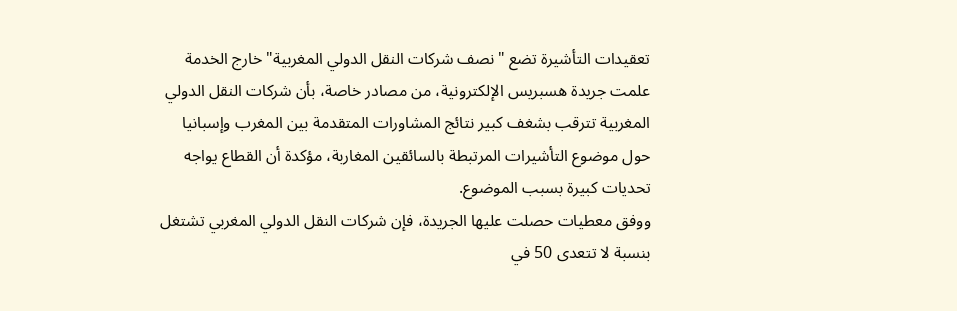تعقيدات التأشيرة تضع "نصف شركات النقل الدولي المغربية" خارج الخدمة
علمت جريدة هسبريس الإلكترونية، من مصادر خاصة، بأن شركات النقل الدولي المغربية تترقب بشغف كبير نتائج المشاورات المتقدمة بين المغرب وإسبانيا حول موضوع التأشيرات المرتبطة بالسائقين المغاربة، مؤكدة أن القطاع يواجه تحديات كبيرة بسبب الموضوع.
ووفق معطيات حصلت عليها الجريدة، فإن شركات النقل الدولي المغربي تشتغل بنسبة لا تتعدى 50 في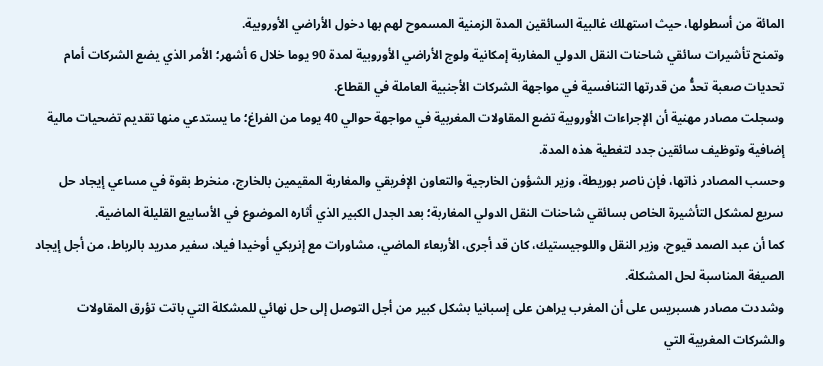المائة من أسطولها، حيث استهلك غالبية السائقين المدة الزمنية المسموح لهم بها دخول الأراضي الأوروبية.
وتمنح تأشيرات سائقي شاحنات النقل الدولي المغاربة إمكانية ولوج الأراضي الأوروبية لمدة 90 يوما خلال 6 أشهر؛ الأمر الذي يضع الشركات أمام تحديات صعبة تحدُّ من قدرتها التنافسية في مواجهة الشركات الأجنبية العاملة في القطاع.
وسجلت مصادر مهنية أن الإجراءات الأوروبية تضع المقاولات المغربية في مواجهة حوالي 40 يوما من الفراغ؛ ما يستدعي منها تقديم تضحيات مالية إضافية وتوظيف سائقين جدد لتغطية هذه المدة.
وحسب المصادر ذاتها، فإن ناصر بوريطة، وزير الشؤون الخارجية والتعاون الإفريقي والمغاربة المقيمين بالخارج، منخرط بقوة في مساعي إيجاد حل سريع لمشكل التأشيرة الخاص بسائقي شاحنات النقل الدولي المغاربة؛ بعد الجدل الكبير الذي أثاره الموضوع في الأسابيع القليلة الماضية.
كما أن عبد الصمد قيوح، وزير النقل واللوجيستيك، كان قد أجرى، الأربعاء الماضي، مشاورات مع إنريكي أوخيدا فيلا، سفير مدريد بالرباط، من أجل إيجاد الصيغة المناسبة لحل المشكلة.
وشددت مصادر هسبريس على أن المغرب يراهن على إسبانيا بشكل كبير من أجل التوصل إلى حل نهائي للمشكلة التي باتت تؤرق المقاولات والشركات المغربية التي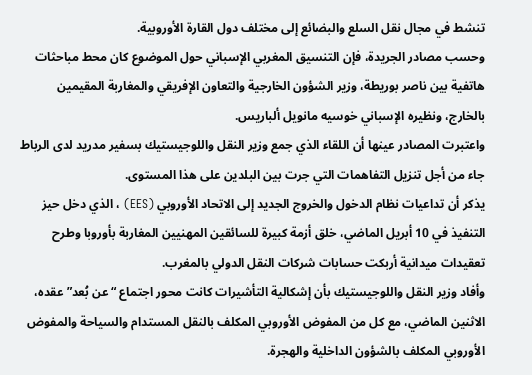تنشط في مجال نقل السلع والبضائع إلى مختلف دول القارة الأوروبية.
وحسب مصادر الجريدة، فإن التنسيق المغربي الإسباني حول الموضوع كان محط مباحثات هاتفية بين ناصر بوريطة، وزير الشؤون الخارجية والتعاون الإفريقي والمغاربة المقيمين بالخارج، ونظيره الإسباني خوسيه مانويل ألباريس.
واعتبرت المصادر عينها أن اللقاء الذي جمع وزير النقل واللوجيستيك بسفير مدريد لدى الرباط جاء من أجل تنزيل التفاهمات التي جرت بين البلدين على هذا المستوى.
يذكر أن تداعيات نظام الدخول والخروج الجديد إلى الاتحاد الأوروبي (EES) ، الذي دخل حيز التنفيذ في 10 أبريل الماضي، خلق أزمة كبيرة للسائقين المهنيين المغاربة بأوروبا وطرح تعقيدات ميدانية أربكت حسابات شركات النقل الدولي بالمغرب.
وأفاد وزير النقل واللوجيستيك بأن إشكالية التأشيرات كانت محور اجتماع “عن بُعد” عقده، الاثنين الماضي، مع كل من المفوض الأوروبي المكلف بالنقل المستدام والسياحة والمفوض الأوروبي المكلف بالشؤون الداخلية والهجرة.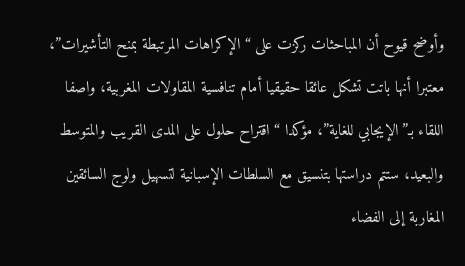وأوضح قيوح أن المباحثات ركزت على “الإكراهات المرتبطة بمنح التأشيرات”، معتبرا أنها باتت تشكل عائقا حقيقيا أمام تنافسية المقاولات المغربية، واصفا اللقاء بـ”الإيجابي للغاية”، مؤكدا “اقتراح حلول على المدى القريب والمتوسط والبعيد، ستتم دراستها بتنسيق مع السلطات الإسبانية لتسهيل ولوج السائقين المغاربة إلى الفضاء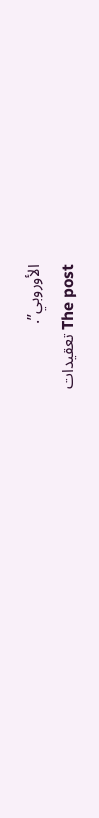الأوروبي”.
The post تعقيدات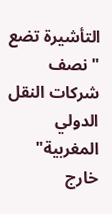التأشيرة تضع "نصف شركات النقل الدولي المغربية" خارج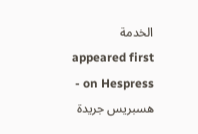الخدمة appeared first on Hespress - هسبريس جريدة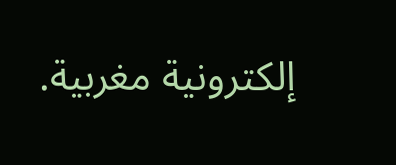إلكترونية مغربية.